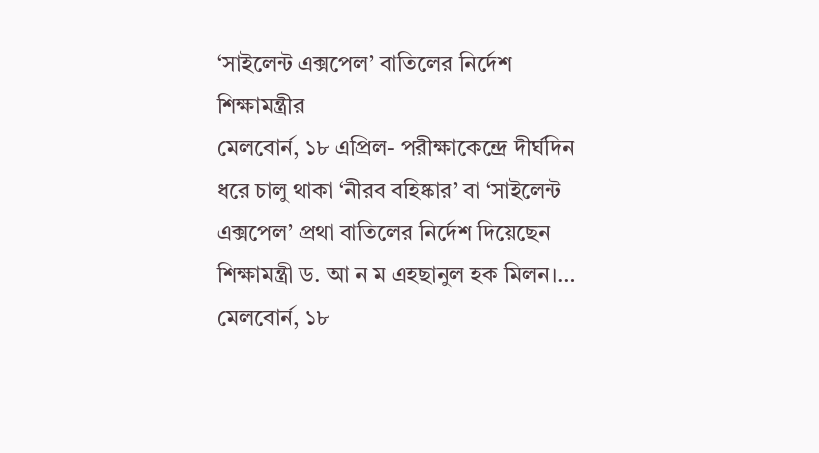‘সাইলেন্ট এক্সপেল’ বাতিলের নির্দেশ শিক্ষামন্ত্রীর
মেলবোর্ন, ১৮ এপ্রিল- পরীক্ষাকেন্দ্রে দীর্ঘদিন ধরে চালু থাকা ‘নীরব বহিষ্কার’ বা ‘সাইলেন্ট এক্সপেল’ প্রথা বাতিলের নির্দেশ দিয়েছেন শিক্ষামন্ত্রী ড. আ ন ম এহছানুল হক মিলন।…
মেলবোর্ন, ১৮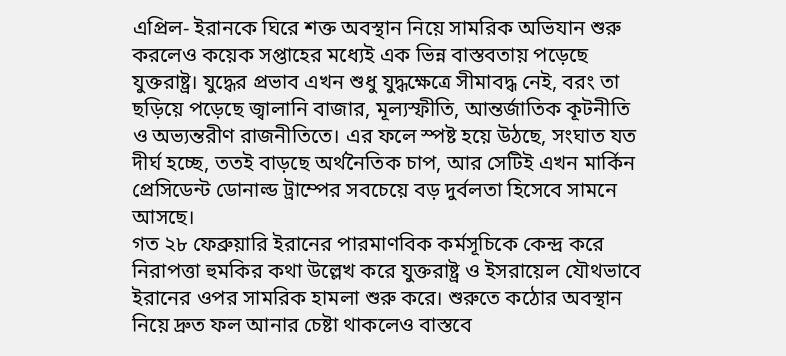এপ্রিল- ইরানকে ঘিরে শক্ত অবস্থান নিয়ে সামরিক অভিযান শুরু করলেও কয়েক সপ্তাহের মধ্যেই এক ভিন্ন বাস্তবতায় পড়েছে যুক্তরাষ্ট্র। যুদ্ধের প্রভাব এখন শুধু যুদ্ধক্ষেত্রে সীমাবদ্ধ নেই, বরং তা ছড়িয়ে পড়েছে জ্বালানি বাজার, মূল্যস্ফীতি, আন্তর্জাতিক কূটনীতি ও অভ্যন্তরীণ রাজনীতিতে। এর ফলে স্পষ্ট হয়ে উঠছে, সংঘাত যত দীর্ঘ হচ্ছে, ততই বাড়ছে অর্থনৈতিক চাপ, আর সেটিই এখন মার্কিন প্রেসিডেন্ট ডোনাল্ড ট্রাম্পের সবচেয়ে বড় দুর্বলতা হিসেবে সামনে আসছে।
গত ২৮ ফেব্রুয়ারি ইরানের পারমাণবিক কর্মসূচিকে কেন্দ্র করে নিরাপত্তা হুমকির কথা উল্লেখ করে যুক্তরাষ্ট্র ও ইসরায়েল যৌথভাবে ইরানের ওপর সামরিক হামলা শুরু করে। শুরুতে কঠোর অবস্থান নিয়ে দ্রুত ফল আনার চেষ্টা থাকলেও বাস্তবে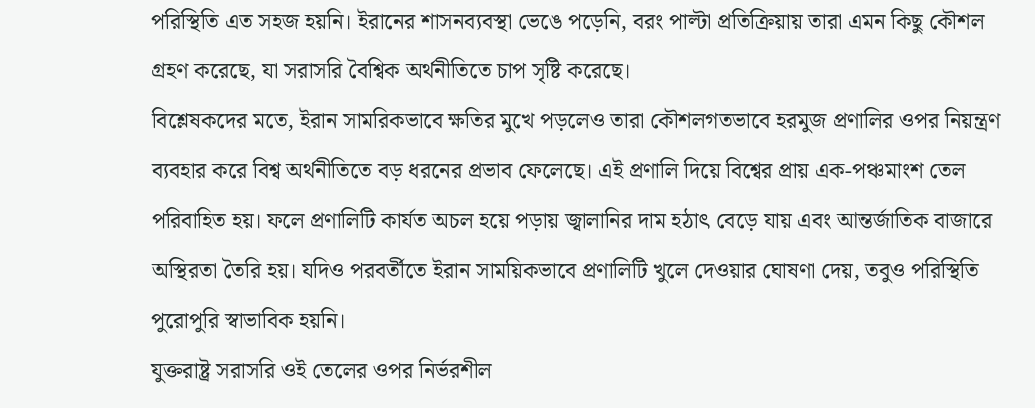পরিস্থিতি এত সহজ হয়নি। ইরানের শাসনব্যবস্থা ভেঙে পড়েনি, বরং পাল্টা প্রতিক্রিয়ায় তারা এমন কিছু কৌশল গ্রহণ করেছে, যা সরাসরি বৈশ্বিক অর্থনীতিতে চাপ সৃষ্টি করেছে।
বিশ্লেষকদের মতে, ইরান সামরিকভাবে ক্ষতির মুখে পড়লেও তারা কৌশলগতভাবে হরমুজ প্রণালির ওপর নিয়ন্ত্রণ ব্যবহার করে বিশ্ব অর্থনীতিতে বড় ধরনের প্রভাব ফেলেছে। এই প্রণালি দিয়ে বিশ্বের প্রায় এক-পঞ্চমাংশ তেল পরিবাহিত হয়। ফলে প্রণালিটি কার্যত অচল হয়ে পড়ায় জ্বালানির দাম হঠাৎ বেড়ে যায় এবং আন্তর্জাতিক বাজারে অস্থিরতা তৈরি হয়। যদিও পরবর্তীতে ইরান সাময়িকভাবে প্রণালিটি খুলে দেওয়ার ঘোষণা দেয়, তবুও পরিস্থিতি পুরোপুরি স্বাভাবিক হয়নি।
যুক্তরাষ্ট্র সরাসরি ওই তেলের ওপর নির্ভরশীল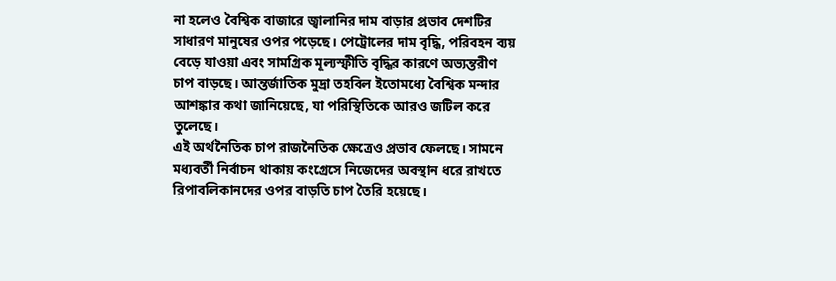না হলেও বৈশ্বিক বাজারে জ্বালানির দাম বাড়ার প্রভাব দেশটির সাধারণ মানুষের ওপর পড়েছে। পেট্রোলের দাম বৃদ্ধি, পরিবহন ব্যয় বেড়ে যাওয়া এবং সামগ্রিক মূল্যস্ফীতি বৃদ্ধির কারণে অভ্যন্তরীণ চাপ বাড়ছে। আন্তর্জাতিক মুদ্রা তহবিল ইতোমধ্যে বৈশ্বিক মন্দার আশঙ্কার কথা জানিয়েছে, যা পরিস্থিতিকে আরও জটিল করে তুলেছে।
এই অর্থনৈতিক চাপ রাজনৈতিক ক্ষেত্রেও প্রভাব ফেলছে। সামনে মধ্যবর্তী নির্বাচন থাকায় কংগ্রেসে নিজেদের অবস্থান ধরে রাখতে রিপাবলিকানদের ওপর বাড়তি চাপ তৈরি হয়েছে।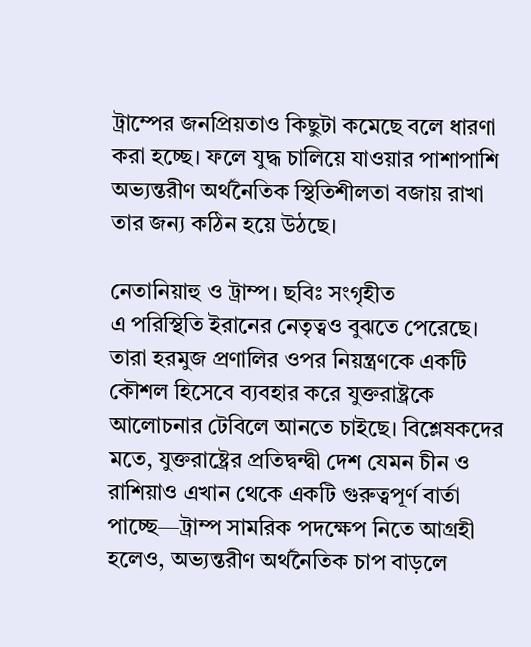ট্রাম্পের জনপ্রিয়তাও কিছুটা কমেছে বলে ধারণা করা হচ্ছে। ফলে যুদ্ধ চালিয়ে যাওয়ার পাশাপাশি অভ্যন্তরীণ অর্থনৈতিক স্থিতিশীলতা বজায় রাখা তার জন্য কঠিন হয়ে উঠছে।

নেতানিয়াহু ও ট্রাম্প। ছবিঃ সংগৃহীত
এ পরিস্থিতি ইরানের নেতৃত্বও বুঝতে পেরেছে। তারা হরমুজ প্রণালির ওপর নিয়ন্ত্রণকে একটি কৌশল হিসেবে ব্যবহার করে যুক্তরাষ্ট্রকে আলোচনার টেবিলে আনতে চাইছে। বিশ্লেষকদের মতে, যুক্তরাষ্ট্রের প্রতিদ্বন্দ্বী দেশ যেমন চীন ও রাশিয়াও এখান থেকে একটি গুরুত্বপূর্ণ বার্তা পাচ্ছে—ট্রাম্প সামরিক পদক্ষেপ নিতে আগ্রহী হলেও, অভ্যন্তরীণ অর্থনৈতিক চাপ বাড়লে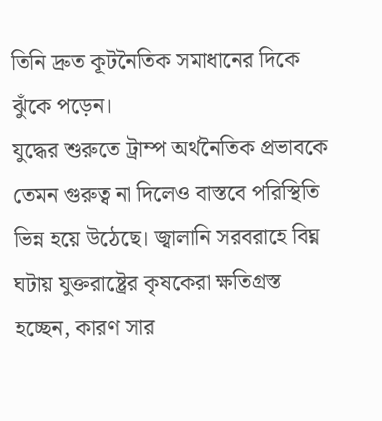তিনি দ্রুত কূটনৈতিক সমাধানের দিকে ঝুঁকে পড়েন।
যুদ্ধের শুরুতে ট্রাম্প অর্থনৈতিক প্রভাবকে তেমন গুরুত্ব না দিলেও বাস্তবে পরিস্থিতি ভিন্ন হয়ে উঠেছে। জ্বালানি সরবরাহে বিঘ্ন ঘটায় যুক্তরাষ্ট্রের কৃষকেরা ক্ষতিগ্রস্ত হচ্ছেন, কারণ সার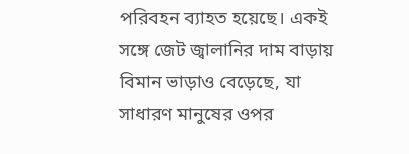পরিবহন ব্যাহত হয়েছে। একই সঙ্গে জেট জ্বালানির দাম বাড়ায় বিমান ভাড়াও বেড়েছে, যা সাধারণ মানুষের ওপর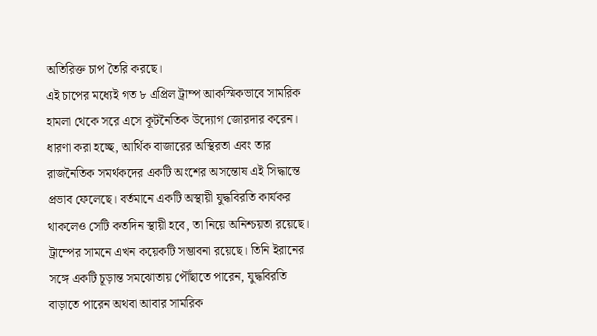অতিরিক্ত চাপ তৈরি করছে।
এই চাপের মধ্যেই গত ৮ এপ্রিল ট্রাম্প আকস্মিকভাবে সামরিক হামলা থেকে সরে এসে কূটনৈতিক উদ্যোগ জোরদার করেন। ধারণা করা হচ্ছে, আর্থিক বাজারের অস্থিরতা এবং তার রাজনৈতিক সমর্থকদের একটি অংশের অসন্তোষ এই সিদ্ধান্তে প্রভাব ফেলেছে। বর্তমানে একটি অস্থায়ী যুদ্ধবিরতি কার্যকর থাকলেও সেটি কতদিন স্থায়ী হবে, তা নিয়ে অনিশ্চয়তা রয়েছে।
ট্রাম্পের সামনে এখন কয়েকটি সম্ভাবনা রয়েছে। তিনি ইরানের সঙ্গে একটি চূড়ান্ত সমঝোতায় পৌঁছাতে পারেন, যুদ্ধবিরতি বাড়াতে পারেন অথবা আবার সামরিক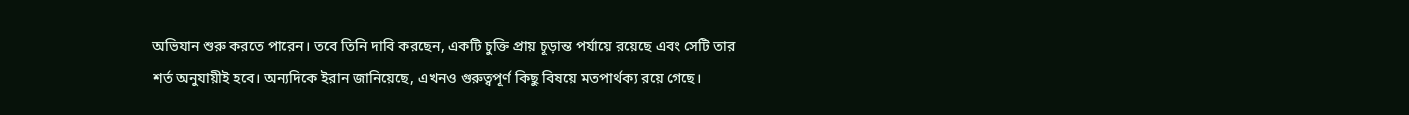অভিযান শুরু করতে পারেন। তবে তিনি দাবি করছেন, একটি চুক্তি প্রায় চূড়ান্ত পর্যায়ে রয়েছে এবং সেটি তার শর্ত অনুযায়ীই হবে। অন্যদিকে ইরান জানিয়েছে, এখনও গুরুত্বপূর্ণ কিছু বিষয়ে মতপার্থক্য রয়ে গেছে।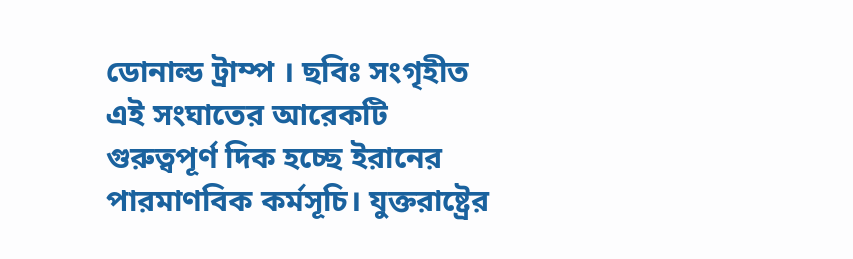ডোনাল্ড ট্রাম্প । ছবিঃ সংগৃহীত
এই সংঘাতের আরেকটি গুরুত্বপূর্ণ দিক হচ্ছে ইরানের পারমাণবিক কর্মসূচি। যুক্তরাষ্ট্রের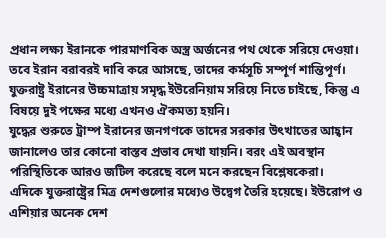প্রধান লক্ষ্য ইরানকে পারমাণবিক অস্ত্র অর্জনের পথ থেকে সরিয়ে দেওয়া। তবে ইরান বরাবরই দাবি করে আসছে, তাদের কর্মসূচি সম্পূর্ণ শান্তিপূর্ণ। যুক্তরাষ্ট্র ইরানের উচ্চমাত্রায় সমৃদ্ধ ইউরেনিয়াম সরিয়ে নিতে চাইছে, কিন্তু এ বিষয়ে দুই পক্ষের মধ্যে এখনও ঐকমত্য হয়নি।
যুদ্ধের শুরুতে ট্রাম্প ইরানের জনগণকে তাদের সরকার উৎখাতের আহ্বান জানালেও তার কোনো বাস্তব প্রভাব দেখা যায়নি। বরং এই অবস্থান পরিস্থিতিকে আরও জটিল করেছে বলে মনে করছেন বিশ্লেষকেরা।
এদিকে যুক্তরাষ্ট্রের মিত্র দেশগুলোর মধ্যেও উদ্বেগ তৈরি হয়েছে। ইউরোপ ও এশিয়ার অনেক দেশ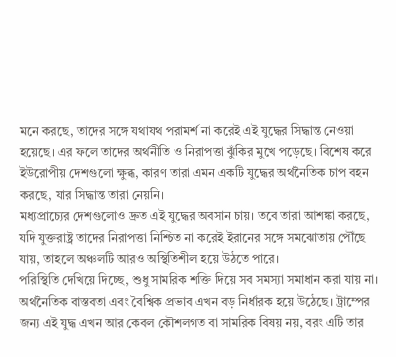মনে করছে, তাদের সঙ্গে যথাযথ পরামর্শ না করেই এই যুদ্ধের সিদ্ধান্ত নেওয়া হয়েছে। এর ফলে তাদের অর্থনীতি ও নিরাপত্তা ঝুঁকির মুখে পড়েছে। বিশেষ করে ইউরোপীয় দেশগুলো ক্ষুব্ধ, কারণ তারা এমন একটি যুদ্ধের অর্থনৈতিক চাপ বহন করছে, যার সিদ্ধান্ত তারা নেয়নি।
মধ্যপ্রাচ্যের দেশগুলোও দ্রুত এই যুদ্ধের অবসান চায়। তবে তারা আশঙ্কা করছে, যদি যুক্তরাষ্ট্র তাদের নিরাপত্তা নিশ্চিত না করেই ইরানের সঙ্গে সমঝোতায় পৌঁছে যায়, তাহলে অঞ্চলটি আরও অস্থিতিশীল হয়ে উঠতে পারে।
পরিস্থিতি দেখিয়ে দিচ্ছে, শুধু সামরিক শক্তি দিয়ে সব সমস্যা সমাধান করা যায় না। অর্থনৈতিক বাস্তবতা এবং বৈশ্বিক প্রভাব এখন বড় নির্ধারক হয়ে উঠেছে। ট্রাম্পের জন্য এই যুদ্ধ এখন আর কেবল কৌশলগত বা সামরিক বিষয় নয়, বরং এটি তার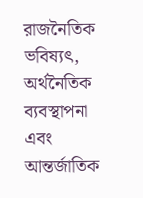রাজনৈতিক ভবিষ্যৎ, অর্থনৈতিক ব্যবস্থাপনা এবং আন্তর্জাতিক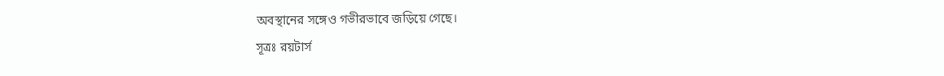অবস্থানের সঙ্গেও গভীরভাবে জড়িয়ে গেছে।
সূত্রঃ রয়টার্স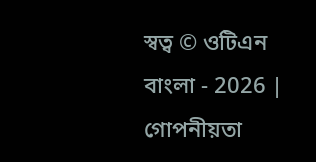স্বত্ব © ওটিএন বাংলা - 2026 | গোপনীয়তা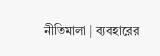নীতিমালা | ব্যবহারের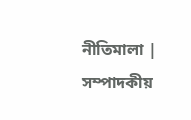নীতিমালা | সম্পাদকীয়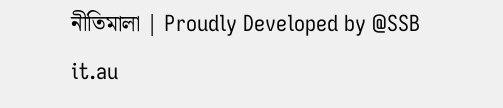নীতিমালা | Proudly Developed by @SSB it.au